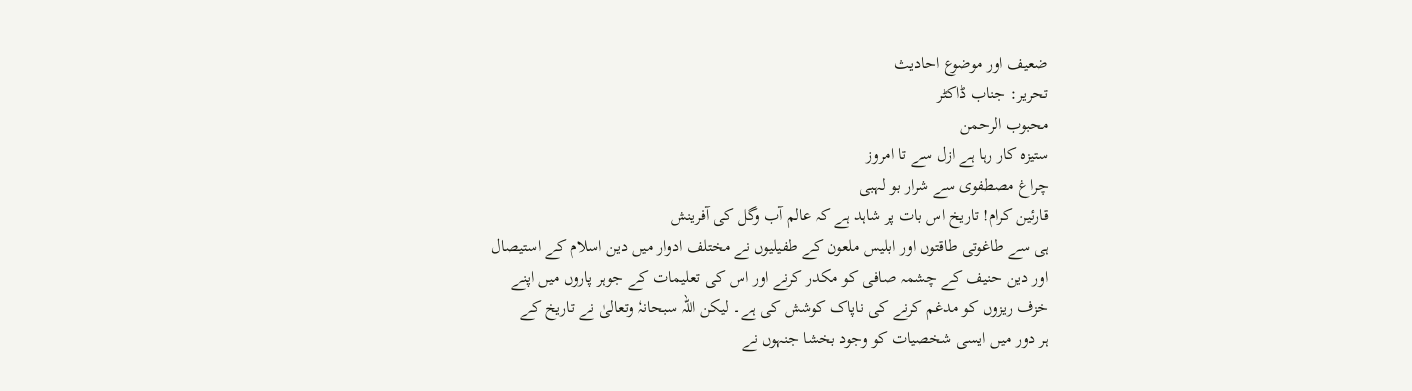ضعیف اور موضوع احادیث
تحریر: جناب ڈاکٹر
محبوب الرحمن
ستیزہ کار رہا ہے ازل سے تا امروز
چراغ مصطفوی سے شرار بو لہبی
قارئین کرام! تاریخ اس بات پر شاہد ہے کہ عالم آب وگل کی آفرینش
ہی سے طاغوتی طاقتوں اور ابلیس ملعون کے طفیلیوں نے مختلف ادوار میں دین اسلام کے استیصال
اور دین حنیف کے چشمہ صافی کو مکدر کرنے اور اس کی تعلیمات کے جوہر پاروں میں اپنے
خزف ریزوں کو مدغم کرنے کی ناپاک کوشش کی ہے۔ لیکن اللہ سبحانہٗ وتعالیٰ نے تاریخ کے
ہر دور میں ایسی شخصیات کو وجود بخشا جنہوں نے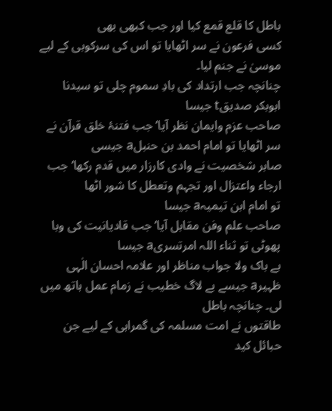باطل کا قلع قمع کیا اور جب کبھی بھی
کسی فرعون نے سر اٹھایا تو اس کی سرکوبی کے لیے موسیٰ نے جنم لیا۔
چنانچہ جب ارتداد کی بادِ سموم چلی تو سیدنا ابوبکر صدیقt جیسا
صاحب عزم وایمان نظر آیا‘ جب فتنۂ خلق قرآن نے سر اٹھایا تو امام احمد بن حنبلa جیسی
صابر شخصیت نے وادی کارزار میں قدم رکھا‘ جب ارجاء واعتزال اور تجہم وتعطل کا شور اٹھا
تو امام ابن تیمیہa جیسا
صاحب علم وفن مقابل آیا‘ جب قادیانیت کی وبا پھوٹی تو ثناء اللہ امرتسریa جیسا
بے باک ولا جواب مناظر اور علامہ احسان الٰہی ظہیرa جیسے بے لاگ خطیب نے زمام عمل ہاتھ میں لی۔ چنانچہ باطل
طاقتوں نے امت مسلمہ کی گمراہی کے لیے جن حبائل کید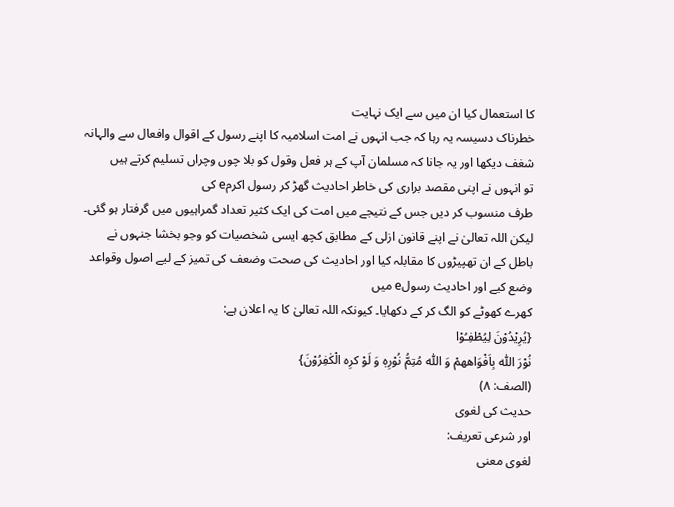کا استعمال کیا ان میں سے ایک نہایت
خطرناک دسیسہ یہ رہا کہ جب انہوں نے امت اسلامیہ کا اپنے رسول کے اقوال وافعال سے والہانہ
شغف دیکھا اور یہ جانا کہ مسلمان آپ کے ہر فعل وقول کو بلا چوں وچراں تسلیم کرتے ہیں
تو انہوں نے اپنی مقصد براری کی خاطر احادیث گھڑ کر رسول اکرمe کی
طرف منسوب کر دیں جس کے نتیجے میں امت کی ایک کثیر تعداد گمراہیوں میں گرفتار ہو گئی۔
لیکن اللہ تعالیٰ نے اپنے قانون ازلی کے مطابق کچھ ایسی شخصیات کو وجو بخشا جنہوں نے
باطل کے ان تھپیڑوں کا مقابلہ کیا اور احادیث کی صحت وضعف کی تمیز کے لیے اصول وقواعد
وضع کیے اور احادیث رسولe میں
کھرے کھوٹے کو الگ کر کے دکھایا۔ کیونکہ اللہ تعالیٰ کا یہ اعلان ہے:
{یُرِیْدُوْنَ لِیُطْفِـُوْا
نُوْرَ اللّٰه بِاَفْوَاههمْ وَ اللّٰه مُتِمُّ نُوْرِهٖ وَ لَوْ كرِه الْكٰفِرُوْنَ}
(الصف: ۸)
حدیث کی لغوی
اور شرعی تعریف:
لغوی معنی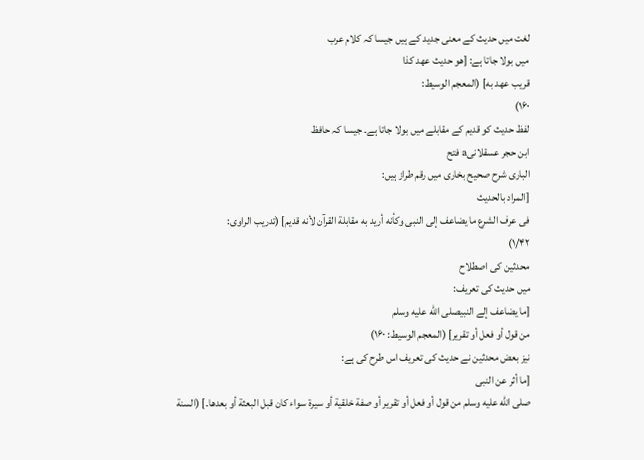لغت میں حدیث کے معنی جدید کے ہیں جیسا کہ کلام عرب
میں بولا جاتا ہے: [هو حدیث عهد كذا
قریب عهد به] (المعجم الوسیط:
۱۶۰)
لفظ حدیث کو قدیم کے مقابلے میں بولا جاتا ہے۔ جیسا کہ حافظ
ابن حجر عسقلانیa فتح
الباری شرح صحیح بخاری میں رقم طراز ہیں:
[المراد بالحدیث
فی عرف الشرع ما یضاعف إلی النبی وكأنه أرید به مقابلة القرآن لأنه قدیم] (تدریب الراوی:
۱/۴۲)
محدثین کی اصطلاح
میں حدیث کی تعریف:
[ما یضاعف إلے النبیصلى الله عليه وسلم
من قول أو فعل أو تقریر] (المعجم الوسیط: ۱۶۰)
نیز بعض محدثین نے حدیث کی تعریف اس طرح کی ہے:
[ما أثر عن النبی
صلى الله عليه وسلم من قول أو فعل أو تقریر أو صفة خلقیة أو سیرة سواء كان قبل البعثة أو بعدها۔] (السنة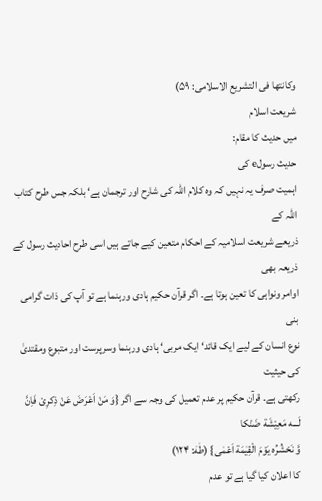وكانتها فی التشریع الاسلامی: ۵۹)
شریعت اسلام
میں حدیث کا مقام:
حدیث رسولe کی
اہمیت صرف یہ نہیں کہ وہ کلام اللہ کی شارح اور ترجمان ہے‘ بلکہ جس طرح کتاب اللہ کے
ذریعے شریعت اسلامیہ کے احکام متعین کیے جاتے ہیں اسی طرح احادیث رسول کے ذریعہ بھی
اوامر ونواہی کا تعین ہوتا ہے۔ اگر قرآن حکیم ہادی ورہنما ہے تو آپ کی ذات گرامی بنی
نوع انسان کے لیے ایک قائد‘ ایک مربی‘ ہادی ورہنما وسرپرست اور متبوع ومقتدیٰ کی حیثیت
رکھتی ہے۔ قرآن حکیم پر عدم تعمیل کی وجہ سے اگر {وَ مَنْ اَعْرَضَ عَنْ ذِكرِیْ فَاِنَّ لَـــه مَعِیْشَة ضَنْكا
وَّ نَحْشُرُه یَوْمَ الْقِیٰمَة اَعْمٰی} (طٰهٰ: ۱۲۴)
کا اعلان کیا گیا ہے تو عدم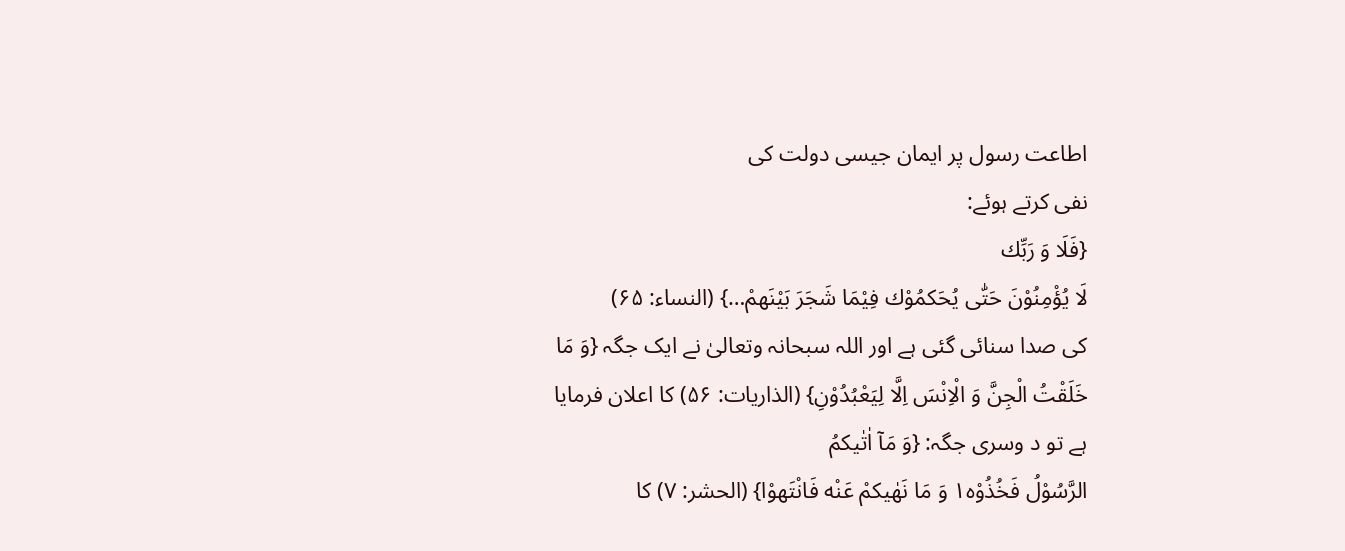اطاعت رسول پر ایمان جیسی دولت کی
نفی کرتے ہوئے:
{فَلَا وَ رَبِّك
لَا یُؤْمِنُوْنَ حَتّٰی یُحَكمُوْك فِیْمَا شَجَرَ بَیْنَهمْ…} (النساء: ۶۵)
کی صدا سنائی گئی ہے اور اللہ سبحانہ وتعالیٰ نے ایک جگہ {وَ مَا خَلَقْتُ الْجِنَّ وَ الْاِنْسَ اِلَّا لِیَعْبُدُوْنِ} (الذاریات: ۵۶) کا اعلان فرمایا
ہے تو د وسری جگہ: {وَ مَآ اٰتٰیكمُ
الرَّسُوْلُ فَخُذُوْه۱ وَ مَا نَهٰیكمْ عَنْه فَانْتَهوْا} (الحشر: ۷) کا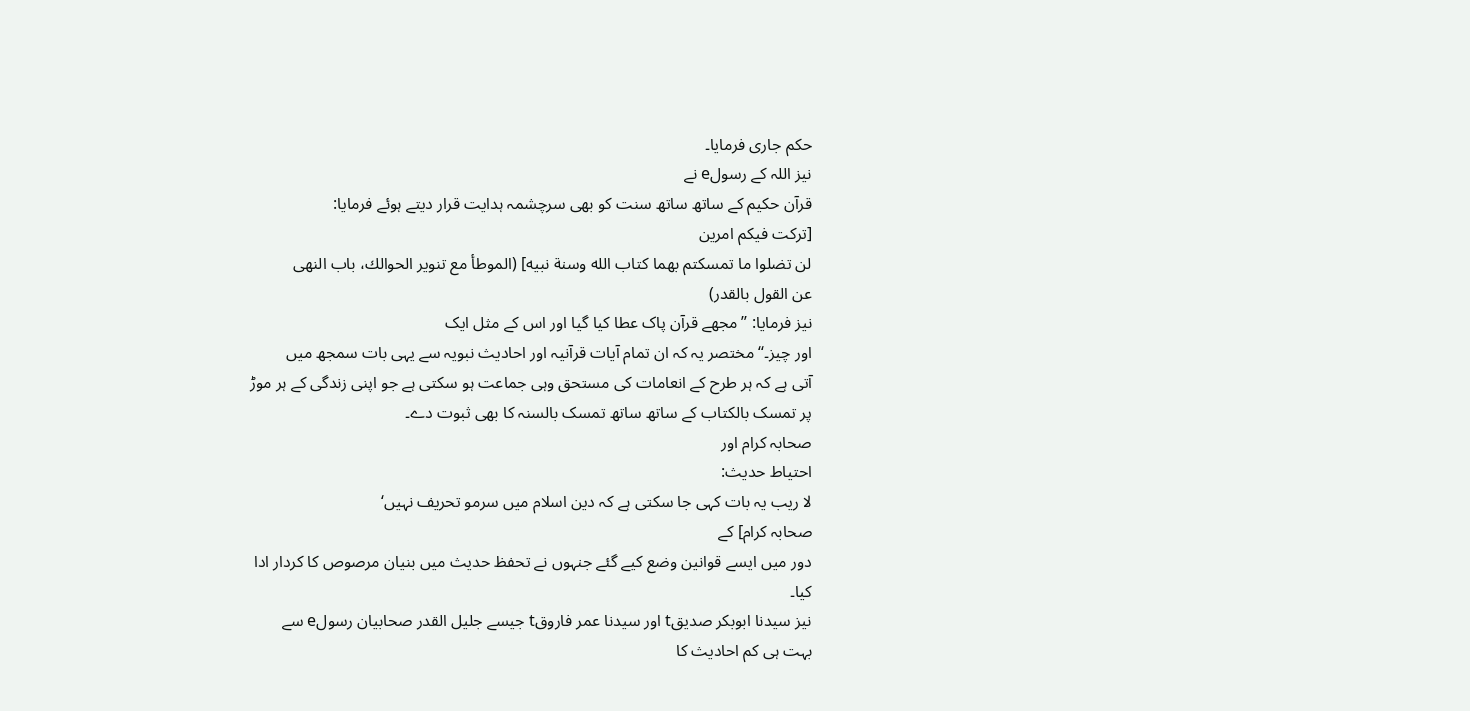حکم جاری فرمایا۔
نیز اللہ کے رسولe نے
قرآن حکیم کے ساتھ ساتھ سنت کو بھی سرچشمہ ہدایت قرار دیتے ہوئے فرمایا:
[تركت فیكم امرین
لن تضلوا ما تمسكتم بهما كتاب الله وسنة نبیه] (الموطأ مع تنویر الحوالك، باب النهی
عن القول بالقدر)
نیز فرمایا: ’’مجھے قرآن پاک عطا کیا گیا اور اس کے مثل ایک
اور چیز۔‘‘ مختصر یہ کہ ان تمام آیات قرآنیہ اور احادیث نبویہ سے یہی بات سمجھ میں
آتی ہے کہ ہر طرح کے انعامات کی مستحق وہی جماعت ہو سکتی ہے جو اپنی زندگی کے ہر موڑ
پر تمسک بالکتاب کے ساتھ ساتھ تمسک بالسنہ کا بھی ثبوت دے۔
صحابہ کرام اور
احتیاط حدیث:
لا ریب یہ بات کہی جا سکتی ہے کہ دین اسلام میں سرمو تحریف نہیں‘
صحابہ کرام] کے
دور میں ایسے قوانین وضع کیے گئے جنہوں نے تحفظ حدیث میں بنیان مرصوص کا کردار ادا
کیا۔
نیز سیدنا ابوبکر صدیقt اور سیدنا عمر فاروقt جیسے جلیل القدر صحابیان رسولe سے
بہت ہی کم احادیث کا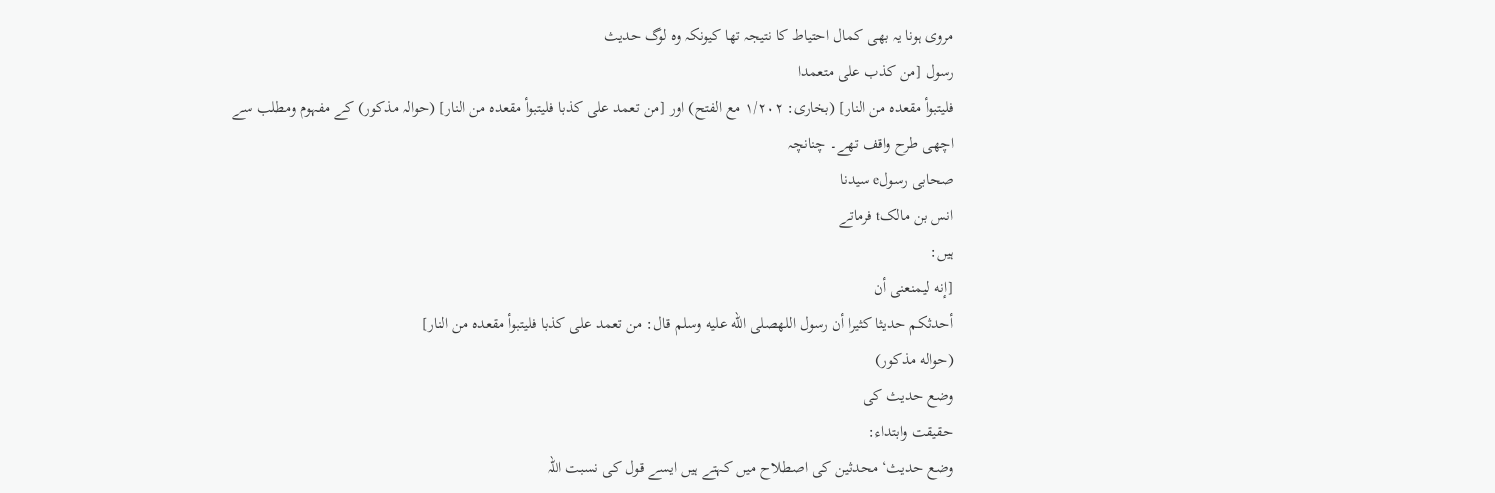مروی ہونا یہ بھی کمال احتیاط کا نتیجہ تھا کیونکہ وہ لوگ حدیث
رسول [من كذب علی متعمدا
فلیتبوأ مقعده من النار] (بخاری: ۱/۲۰۲ مع الفتح) اور [من تعمد علی كذبا فلیتبوأ مقعده من النار] (حوالہ مذکور) کے مفہوم ومطلب سے اچھی طرح واقف تھے۔ چنانچہ
صحابی رسولe سیدنا
انس بن مالکt فرماتے
ہیں:
[إنه لیمنعنی أن
أحدثكم حدیثا كثیرا أن رسول اللهصلى الله عليه وسلم قال: من تعمد علی كذبا فلیتبوأ مقعده من النار]
(حواله مذكور)
وضع حدیث کی
حقیقت وابتداء:
وضع حدیث‘ محدثین کی اصطلاح میں کہتے ہیں ایسے قول کی نسبت اللہ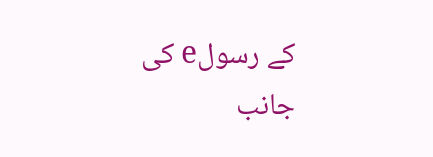کے رسولe کی
جانب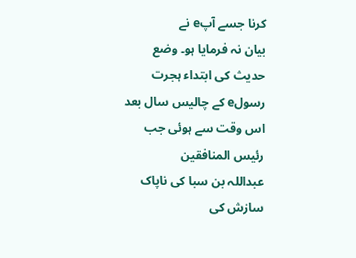کرنا جسے آپe نے
بیان نہ فرمایا ہو۔ وضع حدیث کی ابتداء ہجرت رسولe کے چالیس سال بعد اس وقت سے ہوئی جب رئیس المنافقین
عبداللہ بن سبا کی ناپاک سازش کی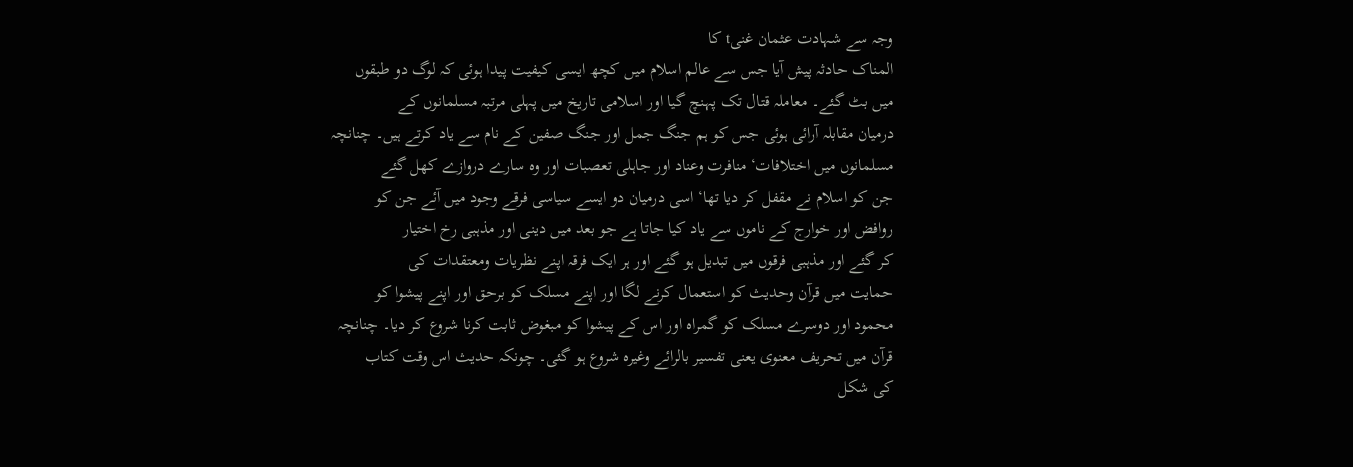وجہ سے شہادت عثمان غنیt کا
المناک حادثہ پیش آیا جس سے عالم اسلام میں کچھ ایسی کیفیت پیدا ہوئی کہ لوگ دو طبقوں
میں بٹ گئے۔ معاملہ قتال تک پہنچ گیا اور اسلامی تاریخ میں پہلی مرتبہ مسلمانوں کے
درمیان مقابلہ آرائی ہوئی جس کو ہم جنگ جمل اور جنگ صفین کے نام سے یاد کرتے ہیں۔ چنانچہ
مسلمانوں میں اختلافات‘ منافرت وعناد اور جاہلی تعصبات اور وہ سارے دروازے کھل گئے
جن کو اسلام نے مقفل کر دیا تھا‘ اسی درمیان دو ایسے سیاسی فرقے وجود میں آئے جن کو
روافض اور خوارج کے ناموں سے یاد کیا جاتا ہے جو بعد میں دینی اور مذہبی رخ اختیار
کر گئے اور مذہبی فرقوں میں تبدیل ہو گئے اور ہر ایک فرقہ اپنے نظریات ومعتقدات کی
حمایت میں قرآن وحدیث کو استعمال کرنے لگا اور اپنے مسلک کو برحق اور اپنے پیشوا کو
محمود اور دوسرے مسلک کو گمراہ اور اس کے پیشوا کو مبغوض ثابت کرنا شروع کر دیا۔ چنانچہ
قرآن میں تحریف معنوی یعنی تفسیر بالرائے وغیرہ شروع ہو گئی۔ چونکہ حدیث اس وقت کتاب
کی شکل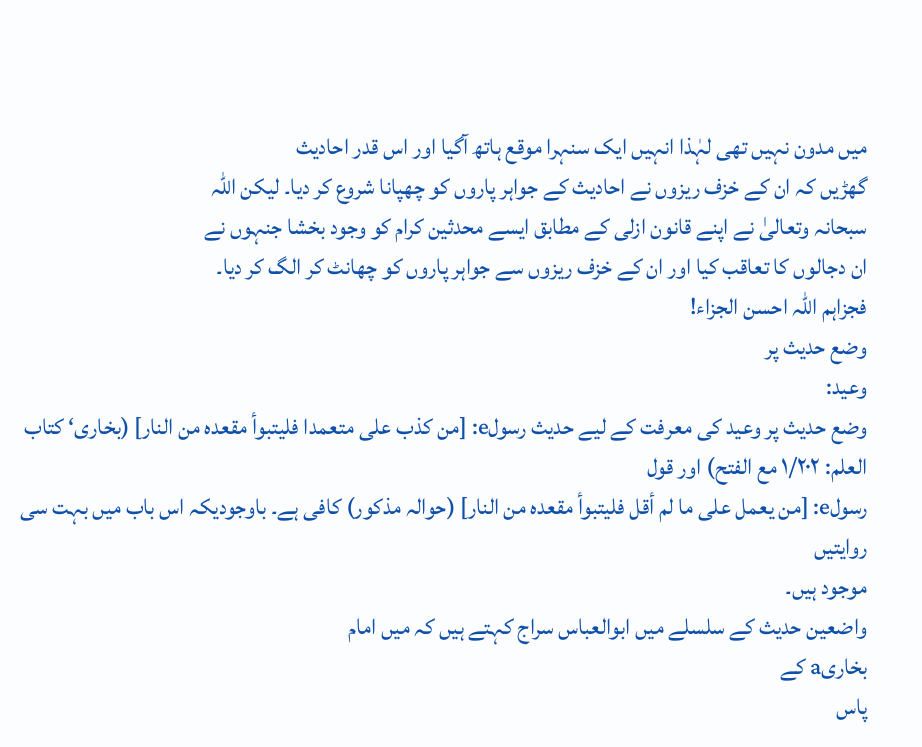میں مدون نہیں تھی لہٰذا انہیں ایک سنہرا موقع ہاتھ آگیا اور اس قدر احادیث
گھڑیں کہ ان کے خزف ریزوں نے احادیث کے جواہر پاروں کو چھپانا شروع کر دیا۔ لیکن اللہ
سبحانہ وتعالیٰ نے اپنے قانون ازلی کے مطابق ایسے محدثین کرام کو وجود بخشا جنہوں نے
ان دجالوں کا تعاقب کیا اور ان کے خزف ریزوں سے جواہر پاروں کو چھانٹ کر الگ کر دیا۔
فجزاہم اللہ احسن الجزاء!
وضع حدیث پر
وعید:
وضع حدیث پر وعید کی معرفت کے لیے حدیث رسولe: [من كذب علی متعمدا فلیتبوأ مقعده من النار] (بخاری‘ کتاب العلم: ۱/۲۰۲ مع الفتح) اور قول
رسولe: [من یعمل علی ما لم أقل فلیتبوأ مقعده من النار] (حوالہ مذکور) کافی ہے۔ باوجودیکہ اس باب میں بہت سی روایتیں
موجود ہیں۔
واضعین حدیث کے سلسلے میں ابوالعباس سراج کہتے ہیں کہ میں امام
بخاریa کے
پاس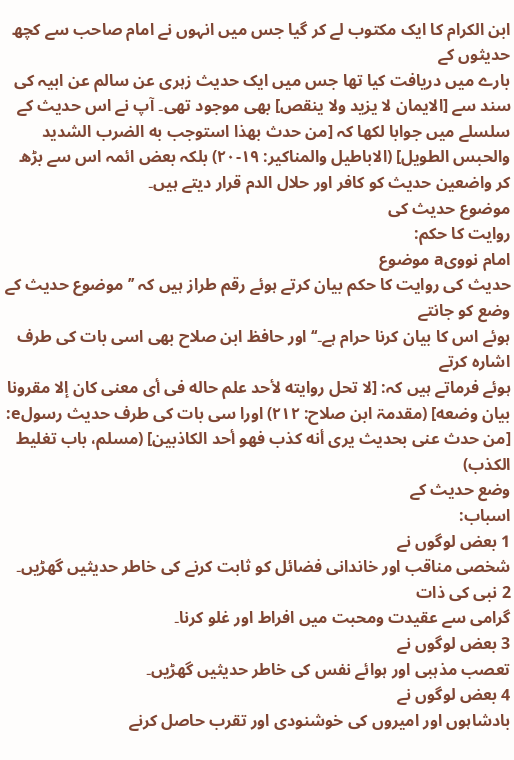ابن الکرام کا ایک مکتوب لے کر گیا جس میں انہوں نے امام صاحب سے کچھ حدیثوں کے
بارے میں دریافت کیا تھا جس میں ایک حدیث زہری عن سالم عن ابیہ کی سند سے [الایمان لا یزید ولا ینقص] بھی موجود تھی۔ آپ نے اس حدیث کے سلسلے میں جوابا لکھا کہ [من حدث بهذا استوجب به الضرب الشدید والحبس الطویل] (الاباطیل والمناکیر: ۱۹-۲۰) بلکہ بعض ائمہ اس سے بڑھ کر واضعین حدیث کو کافر اور حلال الدم قرار دیتے ہیں۔
موضوع حدیث کی
روایت کا حکم:
امام نوویa موضوع
حدیث کی روایت کا حکم بیان کرتے ہوئے رقم طراز ہیں کہ ’’موضوع حدیث کے وضع کو جانتے
ہوئے اس کا بیان کرنا حرام ہے۔‘‘ اور حافظ ابن صلاح بھی اسی بات کی طرف اشارہ کرتے
ہوئے فرماتے ہیں کہ: [لا تحل روایته لأحد علم حاله فی أی معنی كان إلا مقرونا بیان وضعه] (مقدمۃ ابن صلاح: ۲۱۲) اورا سی بات کی طرف حدیث رسولe: [من حدث عنی بحدیث یری أنه كذب فهو أحد الكاذبین] (مسلم، باب تغلیط الکذب)
وضع حدیث کے
اسباب:
1 بعض لوگوں نے
شخصی مناقب اور خاندانی فضائل کو ثابت کرنے کی خاطر حدیثیں گھڑیں۔
2 نبی کی ذات
گرامی سے عقیدت ومحبت میں افراط اور غلو کرنا۔
3 بعض لوگوں نے
تعصب مذہبی اور ہوائے نفس کی خاطر حدیثیں گھڑیں۔
4 بعض لوگوں نے
بادشاہوں اور امیروں کی خوشنودی اور تقرب حاصل کرنے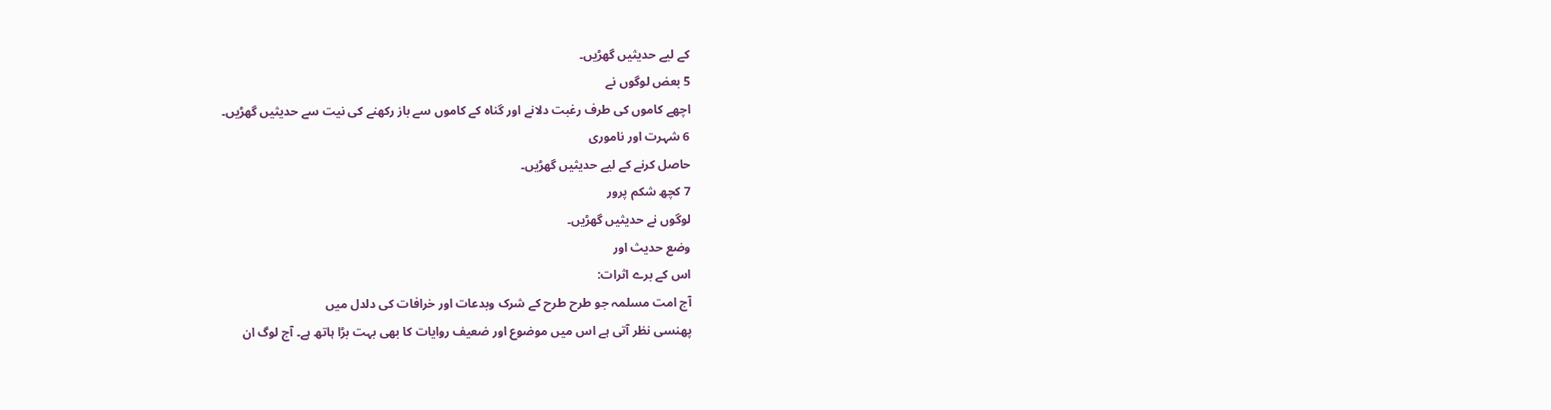کے لیے حدیثیں گھڑیں۔
5 بعض لوگوں نے
اچھے کاموں کی طرف رغبت دلانے اور گناہ کے کاموں سے باز رکھنے کی نیت سے حدیثیں گھڑیں۔
6 شہرت اور ناموری
حاصل کرنے کے لیے حدیثیں گھڑیں۔
7 کچھ شکم پرور
لوگوں نے حدیثیں گھڑیں۔
وضع حدیث اور
اس کے برے اثرات:
آج امت مسلمہ جو طرح طرح کے شرک وبدعات اور خرافات کی دلدل میں
پھنسی نظر آتی ہے اس میں موضوع اور ضعیف روایات کا بھی بہت بڑا ہاتھ ہے۔ آج لوگ ان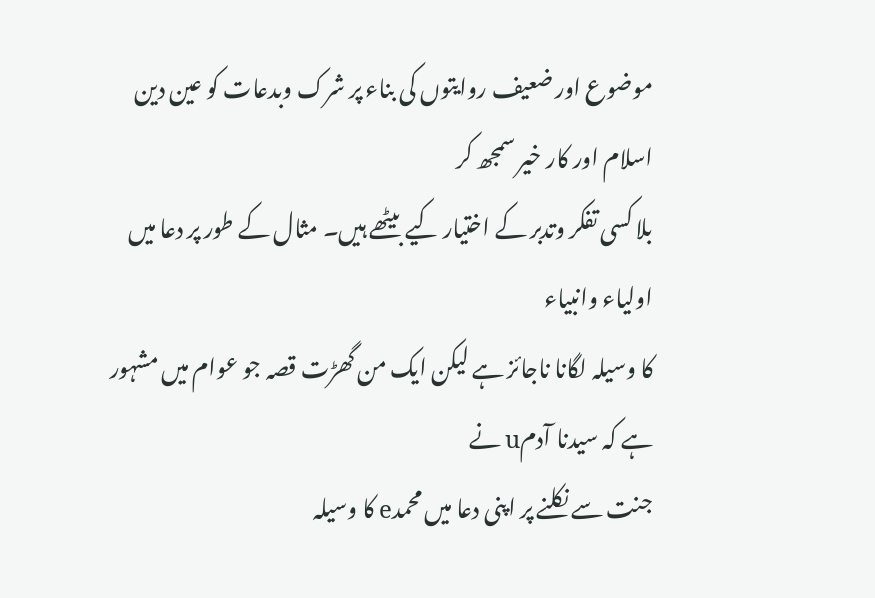موضوع اور ضعیف روایتوں کی بناء پر شرک وبدعات کو عین دین اسلام اور کار خیر سمجھ کر
بلا کسی تفکر وتدبر کے اختیار کیے بیٹھے ہیں۔ مثال کے طور پر دعا میں اولیاء وانبیاء
کا وسیلہ لگانا ناجائز ہے لیکن ایک من گھڑت قصہ جو عوام میں مشہور ہے کہ سیدنا آدمu نے
جنت سے نکلنے پر اپنی دعا میں محمدe کا وسیلہ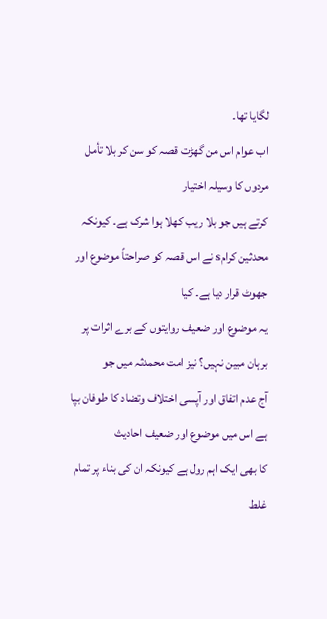لگایا تھا۔
اب عوام اس من گھڑت قصہ کو سن کر بلا تأمل مردوں کا وسیلہ اختیار
کرتے ہیں جو بلا ریب کھلا ہوا شرک ہے۔ کیونکہ محدثین کرامs نے اس قصہ کو صراحتاً موضوع اور جھوٹ قرار دیا ہے۔ کیا
یہ موضوع اور ضعیف روایتوں کے برے اثرات پر برہان مبین نہیں؟ نیز امت محمدثہ میں جو
آج عدم اتفاق اور آپسی اختلاف وتضاد کا طوفان بپا ہے اس میں موضوع اور ضعیف احادیث
کا بھی ایک اہم رول ہے کیونکہ ان کی بناء پر تمام غلط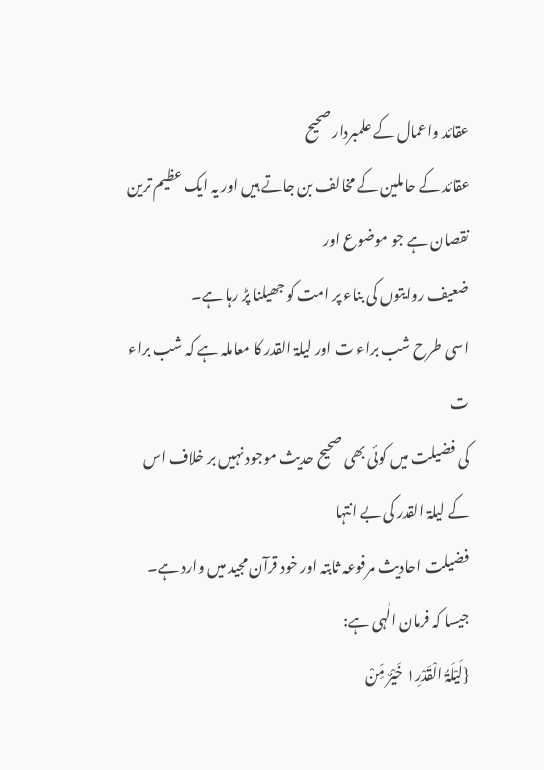عقائد واعمال کے علمبردار صحیح
عقائد کے حاملین کے مخالف بن جاتے ہیں اور یہ ایک عظیم ترین نقصان ہے جو موضوع اور
ضعیف روایتوں کی بناء پر امت کو جھیلنا پڑ رہا ہے۔
اسی طرح شب براء ت اور لیلۃ القدر کا معاملہ ہے کہ شب براء ت
کی فضیلت میں کوئی بھی صحیح حدیث موجود نہیں بر خلاف اس کے لیلۃ القدر کی بے انتہا
فضیلت احادیث مرفوعہ ثابتہ اور خود قرآن مجید میں وارد ہے۔ جیسا کہ فرمان الٰہی ہے:
{لَیْلَۃُ الْقَدْرِ۱ خَیْرٌ مِّنْ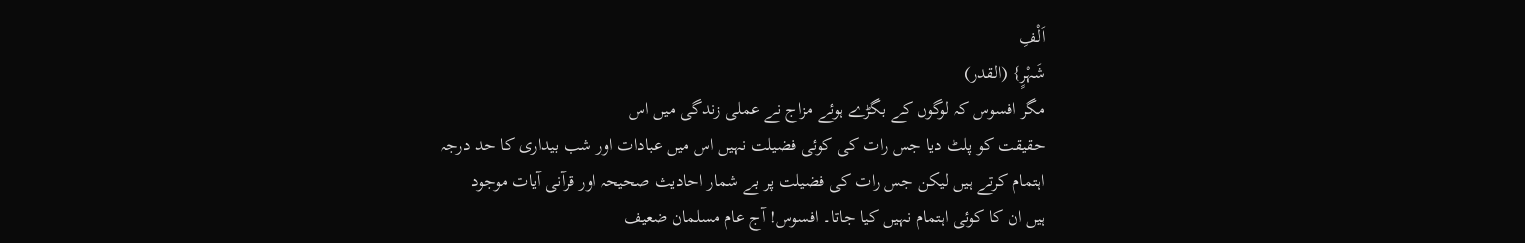اَلْفِ
شَہْرٍ} (القدر)
مگر افسوس کہ لوگوں کے بگڑے ہوئے مزاج نے عملی زندگی میں اس
حقیقت کو پلٹ دیا جس رات کی کوئی فضیلت نہیں اس میں عبادات اور شب بیداری کا حد درجہ
اہتمام کرتے ہیں لیکن جس رات کی فضیلت پر بے شمار احادیث صحیحہ اور قرآنی آیات موجود
ہیں ان کا کوئی اہتمام نہیں کیا جاتا۔ افسوس! آج عام مسلمان ضعیف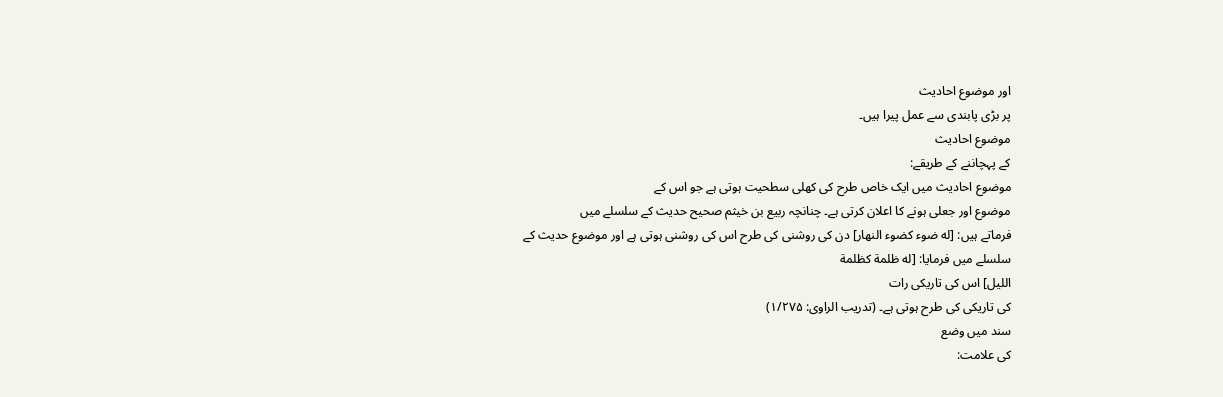اور موضوع احادیث
پر بڑی پابندی سے عمل پیرا ہیں۔
موضوع احادیث
کے پہچاننے کے طریقے:
موضوع احادیث میں ایک خاص طرح کی کھلی سطحیت ہوتی ہے جو اس کے
موضوع اور جعلی ہونے کا اعلان کرتی ہے۔ چنانچہ ربیع بن خیثم صحیح حدیث کے سلسلے میں
فرماتے ہیں: [له ضوء كضوء النهار] دن کی روشنی کی طرح اس کی روشنی ہوتی ہے اور موضوع حدیث کے
سلسلے میں فرمایا: [له ظلمة كظلمة
اللیل] اس کی تاریکی رات
کی تاریکی کی طرح ہوتی ہے۔ (تدریب الراوی: ۱/۲۷۵)
سند میں وضع
کی علامت: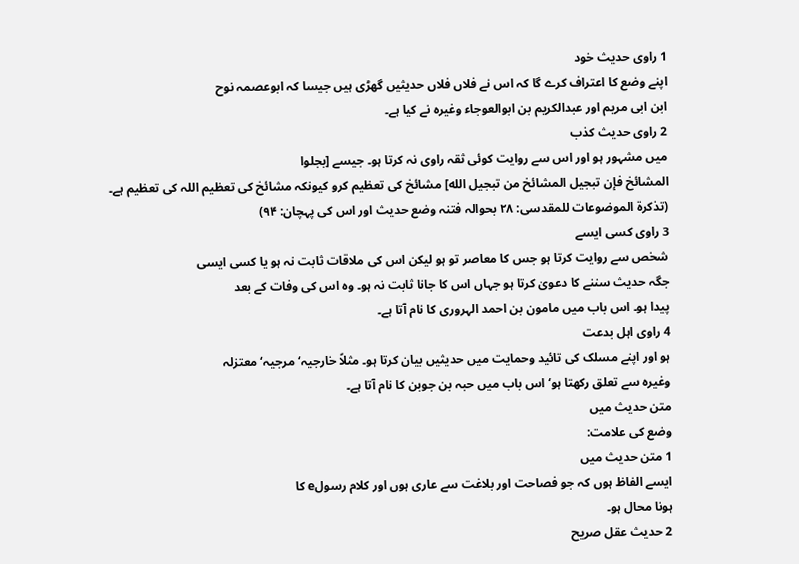1 راوی حدیث خود
اپنے وضع کا اعتراف کرے گا کہ اس نے فلاں فلاں حدیثیں گھڑی ہیں جیسا کہ ابوعصمہ نوح
ابن ابی مریم اور عبدالکریم بن ابوالعوجاء وغیرہ نے کیا ہے۔
2 راوی حدیث کذب
میں مشہور ہو اور اس سے روایت کوئی ثقہ راوی نہ کرتا ہو۔ جیسے [بجلوا
المشائخ فإن تبجیل المشائخ من تبجیل الله] مشائخ کی تعظیم کرو کیونکہ مشائخ کی تعظیم اللہ کی تعظیم ہے۔
(تذکرۃ الموضوعات للمقدسی: ۲۸ بحوالہ فتنہ وضع حدیث اور اس کی پہچان: ۹۴)
3 راوی کسی ایسے
شخص سے روایت کرتا ہو جس کا معاصر تو ہو لیکن اس کی ملاقات ثابت نہ ہو یا کسی ایسی
جگہ حدیث سننے کا دعویٰ کرتا ہو جہاں اس کا جانا ثابت نہ ہو۔ وہ اس کی وفات کے بعد
پیدا ہو۔ اس باب میں مامون بن احمد الہروری کا نام آتا ہے۔
4 راوی اہل بدعت
ہو اور اپنے مسلک کی تائید وحمایت میں حدیثیں بیان کرتا ہو۔ مثلاً خارجیہ‘ مرجیہ‘ معتزلہ
وغیرہ سے تعلق رکھتا ہو‘ اس باب میں حبہ بن جوبن کا نام آتا ہے۔
متن حدیث میں
وضع کی علامت:
1 متن حدیث میں
ایسے الفاظ ہوں کہ جو فصاحت اور بلاغت سے عاری ہوں اور کلام رسولe کا
ہونا محال ہو۔
2 حدیث عقل صریح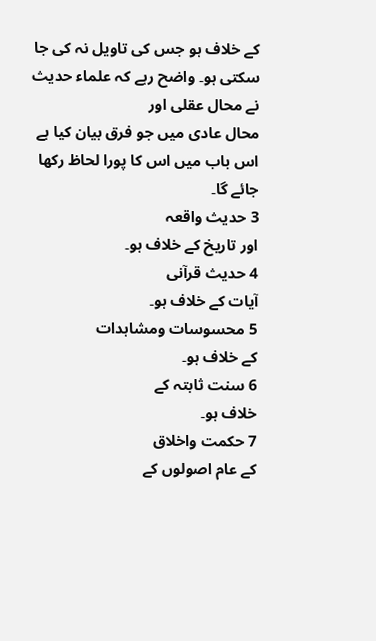کے خلاف ہو جس کی تاویل نہ کی جا سکتی ہو۔ واضح رہے کہ علماء حدیث نے محال عقلی اور
محال عادی میں جو فرق بیان کیا ہے اس باب میں اس کا پورا لحاظ رکھا جائے گا۔
3 حدیث واقعہ
اور تاریخ کے خلاف ہو۔
4 حدیث قرآنی
آیات کے خلاف ہو۔
5 محسوسات ومشاہدات
کے خلاف ہو۔
6 سنت ثابتہ کے
خلاف ہو۔
7 حکمت واخلاق
کے عام اصولوں کے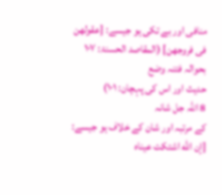منافی اور بے تکی ہو جیسے: [عقولهن فی فروجهن] (المقاصد الحسنۃ: ۱۰۷ بحوالہ فتنہ وضع
حدیث اور اس کی پہچان: ۱۰۱)
8 اللہ جل شانہ
کے مرتبہ اور شان کے خلاف ہو جیسے: [إن الله اشتكت عیناه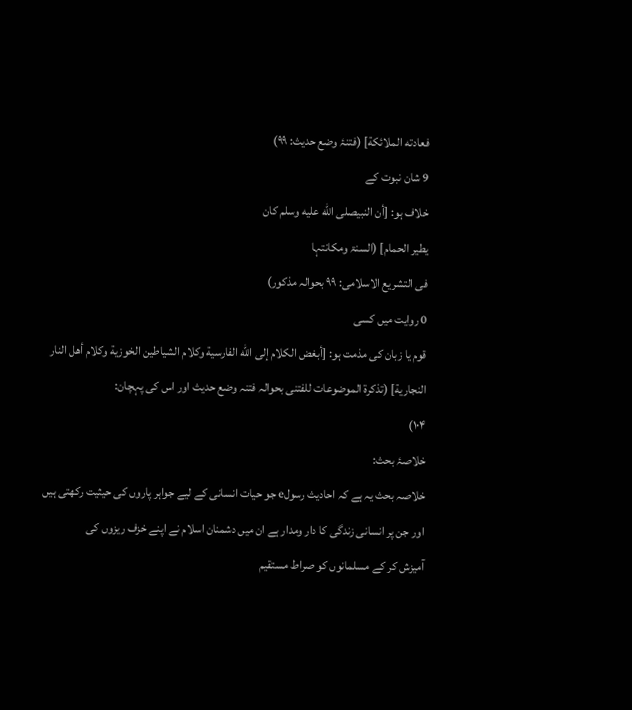فعادته الملائكة] (فتنۂ وضع حدیث: ۹۹)
9 شان نبوت کے
خلاف ہو: [أن النبیصلى الله عليه وسلم كان
یطیر الحمام] (السنۃ ومکانتہا
فی التشریع الاسلامی: ۹۹ بحوالہ مذکور)
0 روایت میں کسی
قوم یا زبان کی مذمت ہو: [أبغض الكلام إلی الله الفارسیة وكلام الشیاطین الخوزیة وكلام أهل النار النجاریة] (تذکرۃ الموضوعات للفتنی بحوالہ فتنہ وضع حدیث اور اس کی پہچان:
۱۰۴)
خلاصۂ بحث:
خلاصہ بحث یہ ہے کہ احادیث رسولe جو حیات انسانی کے لیے جواہر پاروں کی حیثیت رکھتی ہیں
اور جن پر انسانی زندگی کا دار ومدار ہے ان میں دشمنان اسلام نے اپنے خزف ریزوں کی
آمیزش کر کے مسلمانوں کو صراط مستقیم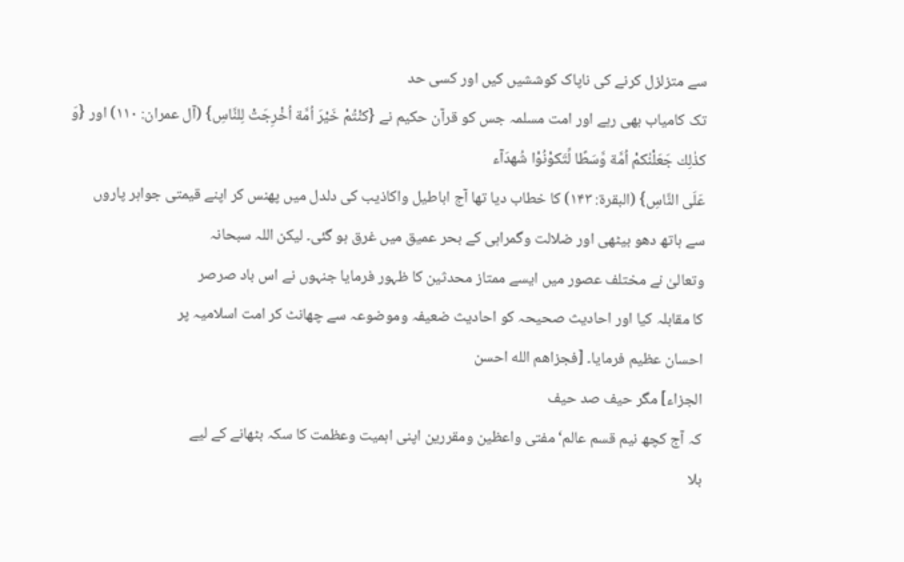سے متزلزل کرنے کی ناپاک کوششیں کیں اور کسی حد
تک کامیاب بھی رہے اور امت مسلمہ جس کو قرآن حکیم نے {كنْتُمْ خَیْرَ اُمَّة اُخْرِجَتْ لِلنَّاسِ} (آل عمران: ۱۱۰) اور {وَ كذٰلِك جَعَلْنٰكمْ اُمَّة وَّسَطًا لِّتَكوْنُوْا شُهدَآء
عَلَی النَّاسِ} (البقرۃ: ۱۴۳) کا خطاب دیا تھا آج اباطیل واکاذیب کی دلدل میں پھنس کر اپنے قیمتی جواہر پاروں
سے ہاتھ دھو بیٹھی اور ضلالت وگمراہی کے بحر عمیق میں غرق ہو گئی۔ لیکن اللہ سبحانہ
وتعالیٰ نے مختلف عصور میں ایسے ممتاز محدثین کا ظہور فرمایا جنہوں نے اس باد صرصر
کا مقابلہ کیا اور احادیث صحیحہ کو احادیث ضعیفہ وموضوعہ سے چھانٹ کر امت اسلامیہ پر
احسان عظیم فرمایا۔ [فجزاهم الله احسن
الجزاء] مگر حیف صد حیف
کہ آج کچھ نیم قسم عالم‘ مفتی واعظین ومقررین اپنی اہمیت وعظمت کا سکہ بٹھانے کے لیے
بلا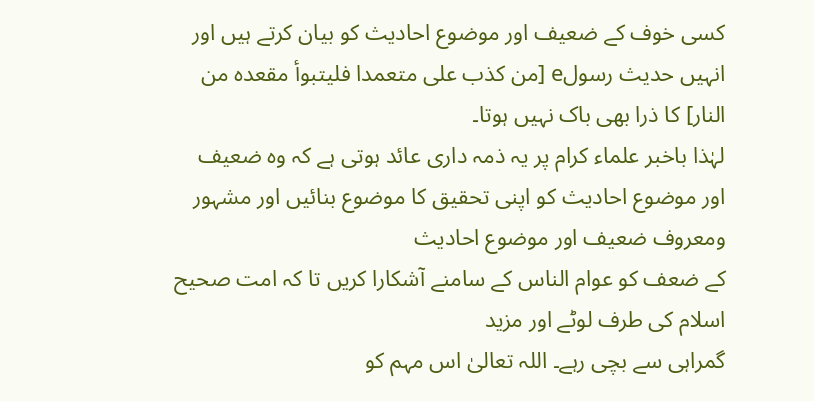کسی خوف کے ضعیف اور موضوع احادیث کو بیان کرتے ہیں اور انہیں حدیث رسولe [من كذب علی متعمدا فلیتبوأ مقعده من النار] کا ذرا بھی باک نہیں ہوتا۔
لہٰذا باخبر علماء کرام پر یہ ذمہ داری عائد ہوتی ہے کہ وہ ضعیف
اور موضوع احادیث کو اپنی تحقیق کا موضوع بنائیں اور مشہور ومعروف ضعیف اور موضوع احادیث
کے ضعف کو عوام الناس کے سامنے آشکارا کریں تا کہ امت صحیح اسلام کی طرف لوٹے اور مزید
گمراہی سے بچی رہے۔ اللہ تعالیٰ اس مہم کو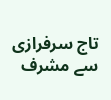تاج سرفرازی سے مشرف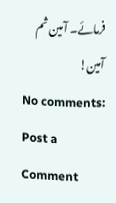فرمائے۔ آمین ثم آمین!
No comments:
Post a Comment